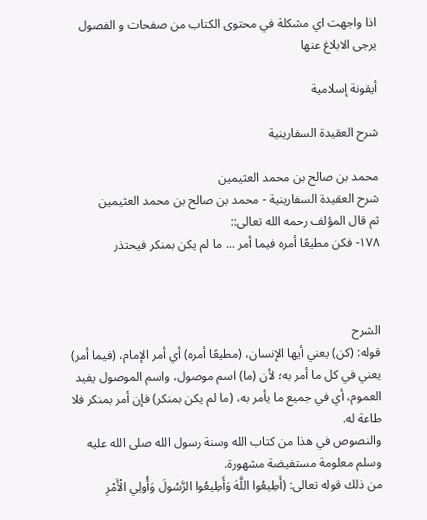اذا واجهت اي مشكلة في محتوى الكتاب من صفحات و الفصول يرجى الابلاغ عنها

أيقونة إسلامية

شرح العقيدة السفارينية

محمد بن صالح بن محمد العثيمين
شرح العقيدة السفارينية - محمد بن صالح بن محمد العثيمين
ثم قال المؤلف رحمه الله تعالى::
١٧٨- فكن مطيعًا أمره فيما أمر ... ما لم يكن بمنكر فيحتذر



الشرح
قوله: (كن) يعني أيها الإنسان، (مطيعًا أمره) أي أمر الإمام، (فيما أمر) يعني في كل ما أمر به؛ لأن (ما) اسم موصول، واسم الموصول يفيد العموم، أي في جميع ما يأمر به، (ما لم يكن بمنكر) فإن أمر بمنكر فلا طاعة له.
والنصوص في هذا من كتاب الله وسنة رسول الله صلى الله عليه وسلم معلومة مستفيضة مشهورة.
من ذلك قوله تعالى: (أَطِيعُوا اللَّهَ وَأَطِيعُوا الرَّسُولَ وَأُولِي الْأَمْرِ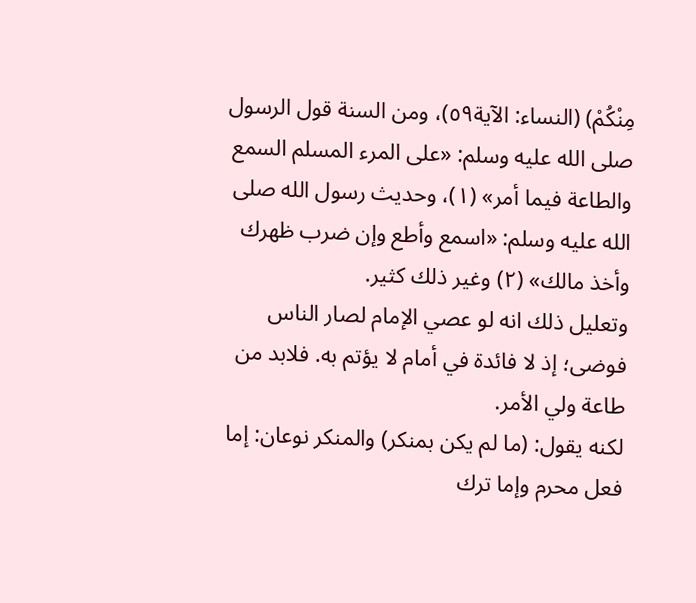مِنْكُمْ) (النساء: الآية٥٩)، ومن السنة قول الرسول صلى الله عليه وسلم: «على المرء المسلم السمع والطاعة فيما أمر» (١)، وحديث رسول الله صلى الله عليه وسلم: «اسمع وأطع وإن ضرب ظهرك وأخذ مالك» (٢) وغير ذلك كثير.
وتعليل ذلك انه لو عصي الإمام لصار الناس فوضى؛ إذ لا فائدة في أمام لا يؤتم به. فلابد من طاعة ولي الأمر.
لكنه يقول: (ما لم يكن بمنكر) والمنكر نوعان: إما فعل محرم وإما ترك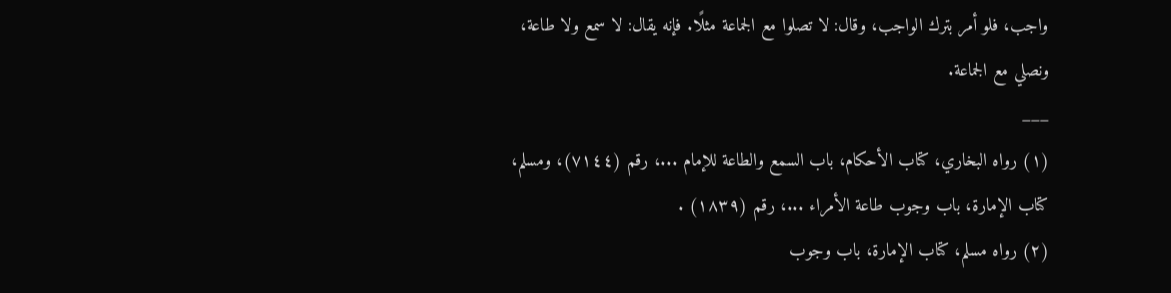واجب، فلو أمر بترك الواجب، وقال: لا تصلوا مع الجماعة مثلًا. فإنه يقال: لا سمع ولا طاعة، ونصلي مع الجماعة.
___
(١) رواه البخاري، كتاب الأحكام، باب السمع والطاعة للإمام ...، رقم (٧١٤٤)، ومسلم، كتاب الإمارة، باب وجوب طاعة الأمراء ...، رقم (١٨٣٩) .
(٢) رواه مسلم، كتاب الإمارة، باب وجوب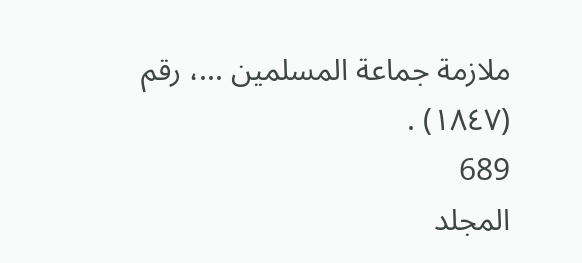ملازمة جماعة المسلمين ...، رقم (١٨٤٧) .
689
المجلد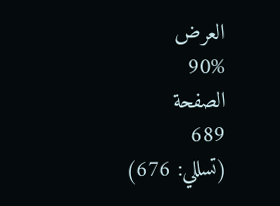العرض
90%
الصفحة
689
(تسللي: 676)